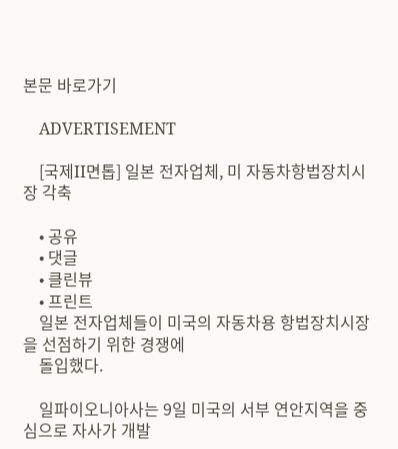본문 바로가기

    ADVERTISEMENT

    [국제II면톱] 일본 전자업체, 미 자동차항법장치시장 각축

    • 공유
    • 댓글
    • 클린뷰
    • 프린트
    일본 전자업체들이 미국의 자동차용 항법장치시장을 선점하기 위한 경쟁에
    돌입했다.

    일파이오니아사는 9일 미국의 서부 연안지역을 중심으로 자사가 개발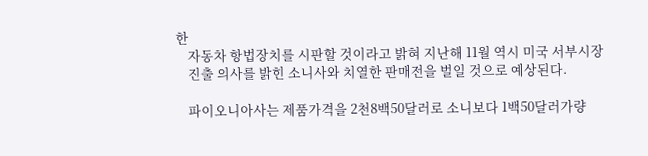한
    자동차 항법장치를 시판할 것이라고 밝혀 지난해 11월 역시 미국 서부시장
    진출 의사를 밝힌 소니사와 치열한 판매전을 벌일 것으로 예상된다.

    파이오니아사는 제품가격을 2천8백50달러로 소니보다 1백50달러가량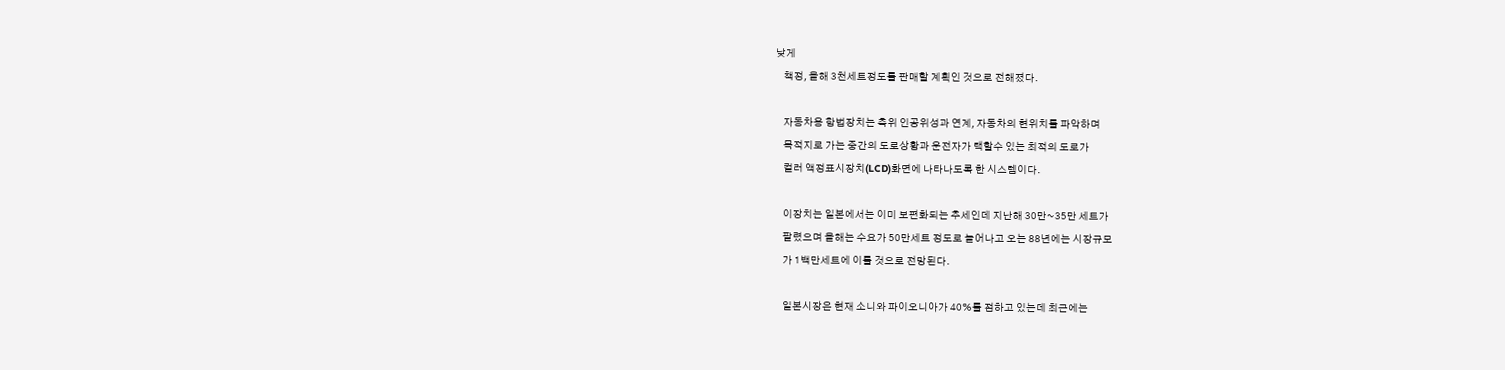낮게
    책정, 올해 3천세트정도를 판매할 계획인 것으로 전해졌다.

    자동차용 항법장치는 측위 인공위성과 연계, 자동차의 현위치를 파악하며
    목적지로 가는 중간의 도로상황과 운전자가 택할수 있는 최적의 도로가
    컬러 액정표시장치(LCD)화면에 나타나도록 한 시스템이다.

    이장치는 일본에서는 이미 보편화되는 추세인데 지난해 30만~35만 세트가
    팔렸으며 올해는 수요가 50만세트 정도로 늘어나고 오는 88년에는 시장규모
    가 1백만세트에 이를 것으로 전망된다.

    일본시장은 현재 소니와 파이오니아가 40%를 점하고 있는데 최근에는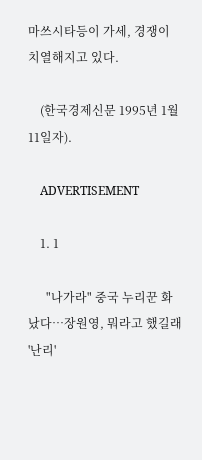마쓰시타등이 가세, 경쟁이 치열해지고 있다.

    (한국경제신문 1995년 1월 11일자).

    ADVERTISEMENT

    1. 1

      "나가라" 중국 누리꾼 화났다…장원영, 뭐라고 했길래 '난리'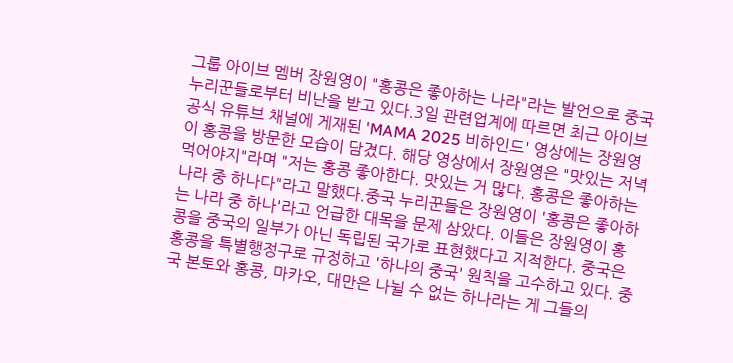그룹 아이브 멤버 장원영이 "홍콩은 좋아하는 나라"라는 발언으로 중국 누리꾼들로부터 비난을 받고 있다.3일 관련업계에 따르면 최근 아이브 공식 유튜브 채널에 게재된 'MAMA 2025 비하인드' 영상에는 장원영이 홍콩을 방문한 모습이 담겼다. 해당 영상에서 장원영은 "맛있는 저녁 먹어야지"라며 "저는 홍콩 좋아한다. 맛있는 거 많다. 홍콩은 좋아하는 나라 중 하나다"라고 말했다.중국 누리꾼들은 장원영이 '홍콩은 좋아하는 나라 중 하나'라고 언급한 대목을 문제 삼았다. 이들은 장원영이 홍콩을 중국의 일부가 아닌 독립된 국가로 표현했다고 지적한다. 중국은 홍콩을 특별행정구로 규정하고 '하나의 중국' 원칙을 고수하고 있다. 중국 본토와 홍콩, 마카오, 대만은 나뉠 수 없는 하나라는 게 그들의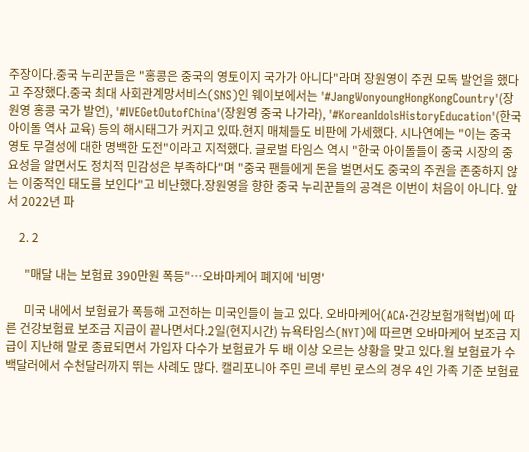주장이다.중국 누리꾼들은 "홍콩은 중국의 영토이지 국가가 아니다"라며 장원영이 주권 모독 발언을 했다고 주장했다.중국 최대 사회관계망서비스(SNS)인 웨이보에서는 '#JangWonyoungHongKongCountry'(장원영 홍콩 국가 발언), '#IVEGetOutofChina'(장원영 중국 나가라), '#KoreanIdolsHistoryEducation'(한국 아이돌 역사 교육) 등의 해시태그가 커지고 있따.현지 매체들도 비판에 가세했다. 시나연예는 "이는 중국 영토 무결성에 대한 명백한 도전"이라고 지적했다. 글로벌 타임스 역시 "한국 아이돌들이 중국 시장의 중요성을 알면서도 정치적 민감성은 부족하다"며 "중국 팬들에게 돈을 벌면서도 중국의 주권을 존중하지 않는 이중적인 태도를 보인다"고 비난했다.장원영을 향한 중국 누리꾼들의 공격은 이번이 처음이 아니다. 앞서 2022년 파

    2. 2

      "매달 내는 보험료 390만원 폭등"…오바마케어 폐지에 '비명'

      미국 내에서 보험료가 폭등해 고전하는 미국인들이 늘고 있다. 오바마케어(ACA·건강보험개혁법)에 따른 건강보험료 보조금 지급이 끝나면서다.2일(현지시간) 뉴욕타임스(NYT)에 따르면 오바마케어 보조금 지급이 지난해 말로 종료되면서 가입자 다수가 보험료가 두 배 이상 오르는 상황을 맞고 있다.월 보험료가 수백달러에서 수천달러까지 뛰는 사례도 많다. 캘리포니아 주민 르네 루빈 로스의 경우 4인 가족 기준 보험료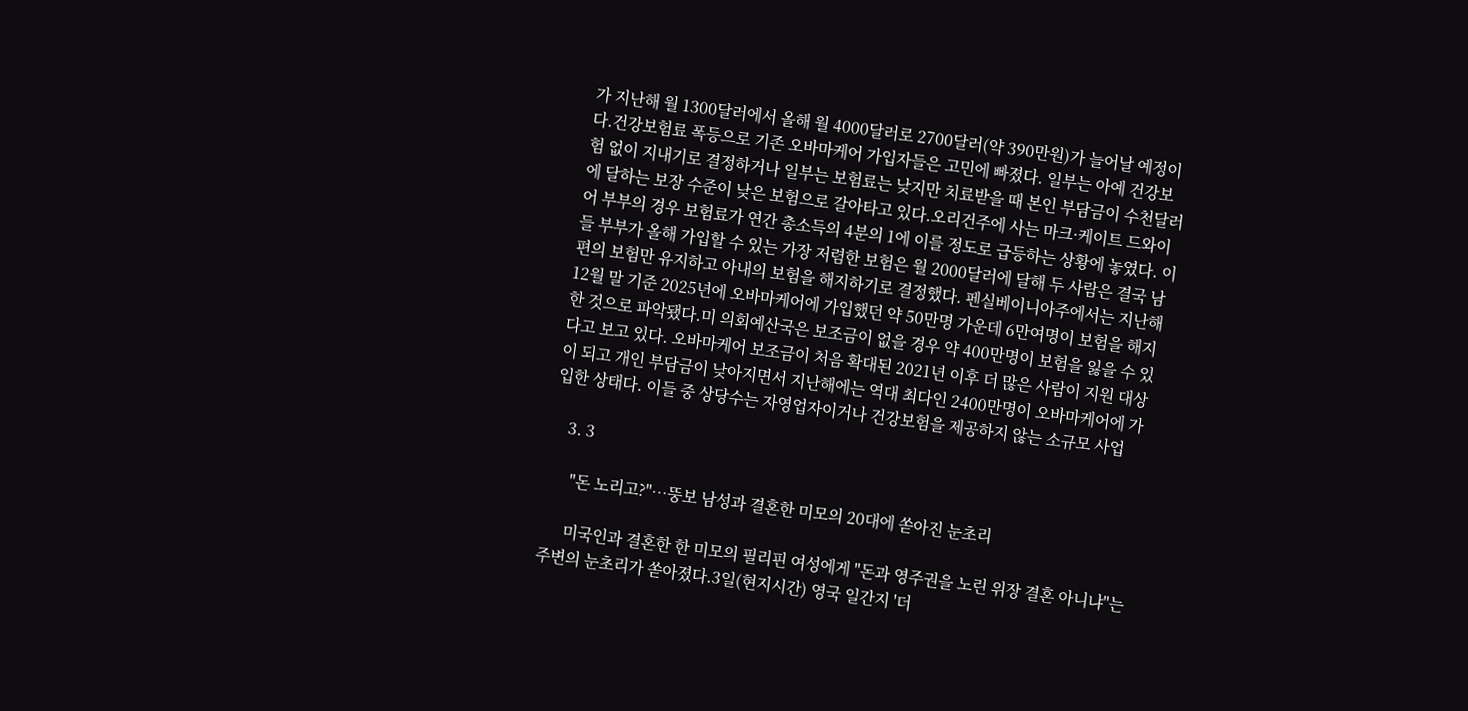가 지난해 월 1300달러에서 올해 월 4000달러로 2700달러(약 390만원)가 늘어날 예정이다.건강보험료 폭등으로 기존 오바마케어 가입자들은 고민에 빠졌다. 일부는 아예 건강보험 없이 지내기로 결정하거나 일부는 보험료는 낮지만 치료받을 때 본인 부담금이 수천달러에 달하는 보장 수준이 낮은 보험으로 갈아타고 있다.오리건주에 사는 마크·케이트 드와이어 부부의 경우 보험료가 연간 총소득의 4분의 1에 이를 정도로 급등하는 상황에 놓였다. 이들 부부가 올해 가입할 수 있는 가장 저렴한 보험은 월 2000달러에 달해 두 사람은 결국 남편의 보험만 유지하고 아내의 보험을 해지하기로 결정했다. 펜실베이니아주에서는 지난해 12월 말 기준 2025년에 오바마케어에 가입했던 약 50만명 가운데 6만여명이 보험을 해지한 것으로 파악됐다.미 의회예산국은 보조금이 없을 경우 약 400만명이 보험을 잃을 수 있다고 보고 있다. 오바마케어 보조금이 처음 확대된 2021년 이후 더 많은 사람이 지원 대상이 되고 개인 부담금이 낮아지면서 지난해에는 역대 최다인 2400만명이 오바마케어에 가입한 상태다. 이들 중 상당수는 자영업자이거나 건강보험을 제공하지 않는 소규모 사업

    3. 3

      "돈 노리고?"…뚱보 남성과 결혼한 미모의 20대에 쏟아진 눈초리

      미국인과 결혼한 한 미모의 필리핀 여성에게 "돈과 영주권을 노린 위장 결혼 아니냐"는 주변의 눈초리가 쏟아졌다.3일(현지시간) 영국 일간지 '더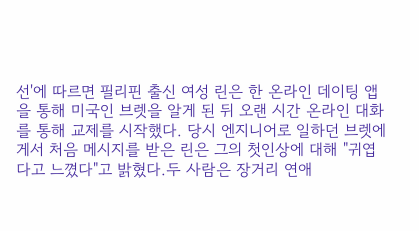선'에 따르면 필리핀 출신 여성 린은 한 온라인 데이팅 앱을 통해 미국인 브렛을 알게 된 뒤 오랜 시간 온라인 대화를 통해 교제를 시작했다. 당시 엔지니어로 일하던 브렛에게서 처음 메시지를 받은 린은 그의 첫인상에 대해 "귀엽다고 느꼈다"고 밝혔다.두 사람은 장거리 연애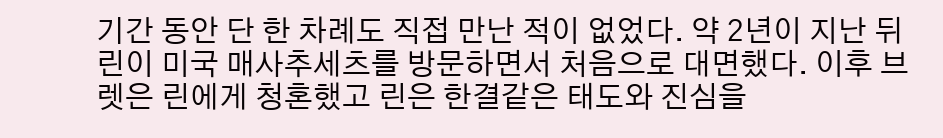기간 동안 단 한 차례도 직접 만난 적이 없었다. 약 2년이 지난 뒤 린이 미국 매사추세츠를 방문하면서 처음으로 대면했다. 이후 브렛은 린에게 청혼했고 린은 한결같은 태도와 진심을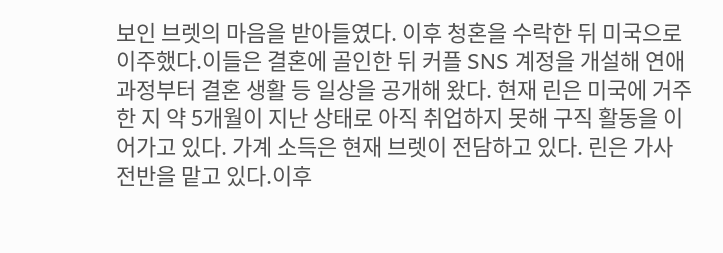보인 브렛의 마음을 받아들였다. 이후 청혼을 수락한 뒤 미국으로 이주했다.이들은 결혼에 골인한 뒤 커플 SNS 계정을 개설해 연애 과정부터 결혼 생활 등 일상을 공개해 왔다. 현재 린은 미국에 거주한 지 약 5개월이 지난 상태로 아직 취업하지 못해 구직 활동을 이어가고 있다. 가계 소득은 현재 브렛이 전담하고 있다. 린은 가사 전반을 맡고 있다.이후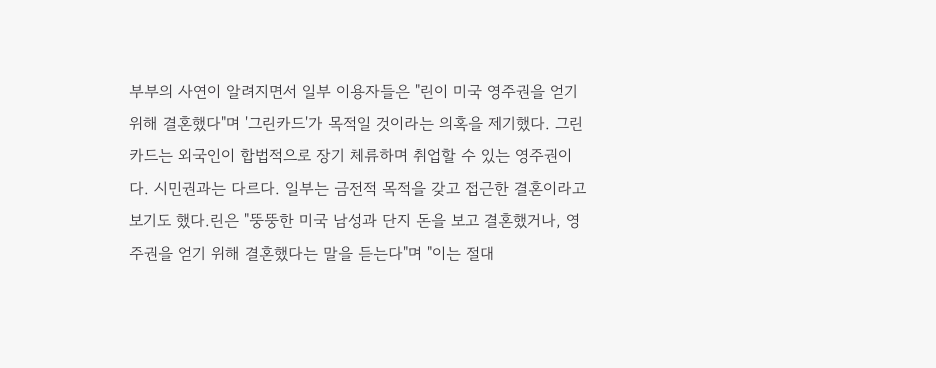부부의 사연이 알려지면서 일부 이용자들은 "린이 미국 영주권을 얻기 위해 결혼했다"며 '그린카드'가 목적일 것이라는 의혹을 제기했다. 그린카드는 외국인이 합법적으로 장기 체류하며 취업할 수 있는 영주권이다. 시민권과는 다르다. 일부는 금전적 목적을 갖고 접근한 결혼이라고 보기도 했다.린은 "뚱뚱한 미국 남성과 단지 돈을 보고 결혼했거나, 영주권을 얻기 위해 결혼했다는 말을 듣는다"며 "이는 절대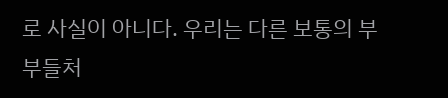로 사실이 아니다. 우리는 다른 보통의 부부들처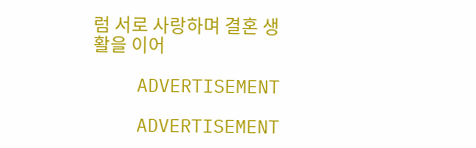럼 서로 사랑하며 결혼 생활을 이어

    ADVERTISEMENT

    ADVERTISEMENT